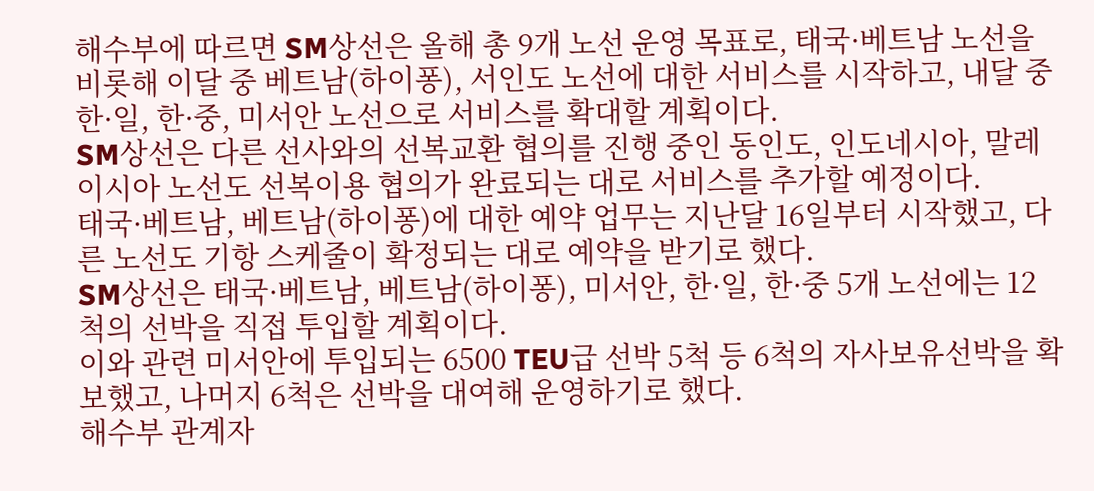해수부에 따르면 SM상선은 올해 총 9개 노선 운영 목표로, 태국·베트남 노선을 비롯해 이달 중 베트남(하이퐁), 서인도 노선에 대한 서비스를 시작하고, 내달 중 한·일, 한·중, 미서안 노선으로 서비스를 확대할 계획이다.
SM상선은 다른 선사와의 선복교환 협의를 진행 중인 동인도, 인도네시아, 말레이시아 노선도 선복이용 협의가 완료되는 대로 서비스를 추가할 예정이다.
태국·베트남, 베트남(하이퐁)에 대한 예약 업무는 지난달 16일부터 시작했고, 다른 노선도 기항 스케줄이 확정되는 대로 예약을 받기로 했다.
SM상선은 태국·베트남, 베트남(하이퐁), 미서안, 한·일, 한·중 5개 노선에는 12척의 선박을 직접 투입할 계획이다.
이와 관련 미서안에 투입되는 6500 TEU급 선박 5척 등 6척의 자사보유선박을 확보했고, 나머지 6척은 선박을 대여해 운영하기로 했다.
해수부 관계자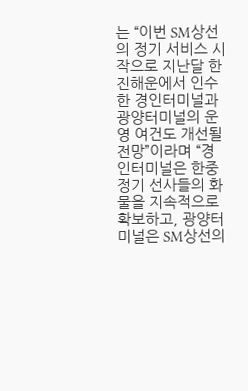는 “이번 SM상선의 정기 서비스 시작으로 지난달 한진해운에서 인수한 경인터미널과 광양터미널의 운영 여건도 개선될 전망”이라며 “경인터미널은 한중 정기 선사들의 화물을 지속적으로 확보하고, 광양터미널은 SM상선의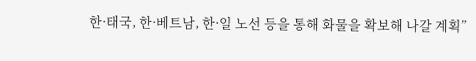한·태국, 한·베트남, 한·일 노선 등을 통해 화물을 확보해 나갈 계획”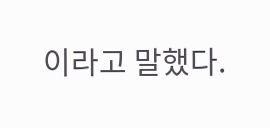이라고 말했다.